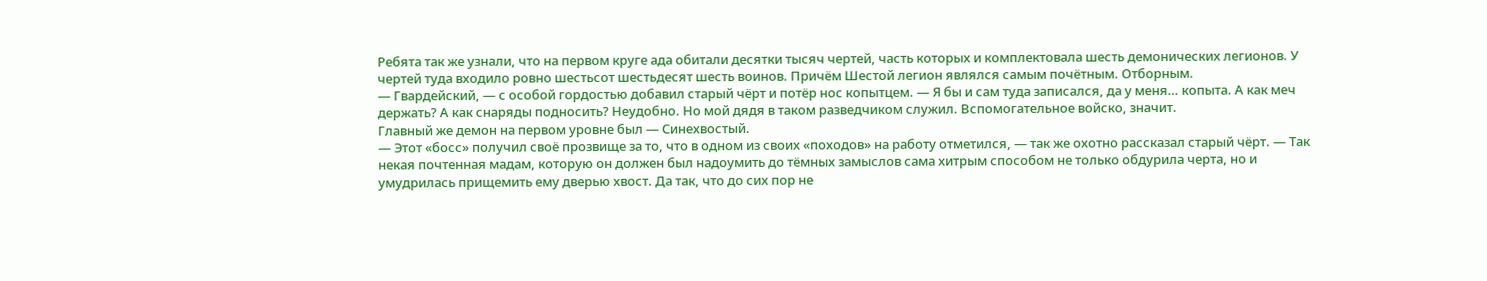Ребята так же узнали, что на первом круге ада обитали десятки тысяч чертей, часть которых и комплектовала шесть демонических легионов. У чертей туда входило ровно шестьсот шестьдесят шесть воинов. Причём Шестой легион являлся самым почётным. Отборным.
— Гвардейский, — с особой гордостью добавил старый чёрт и потёр нос копытцем. — Я бы и сам туда записался, да у меня… копыта. А как меч держать? А как снаряды подносить? Неудобно. Но мой дядя в таком разведчиком служил. Вспомогательное войско, значит.
Главный же демон на первом уровне был — Синехвостый.
— Этот «босс» получил своё прозвище за то, что в одном из своих «походов» на работу отметился, — так же охотно рассказал старый чёрт. — Так некая почтенная мадам, которую он должен был надоумить до тёмных замыслов сама хитрым способом не только обдурила черта, но и умудрилась прищемить ему дверью хвост. Да так, что до сих пор не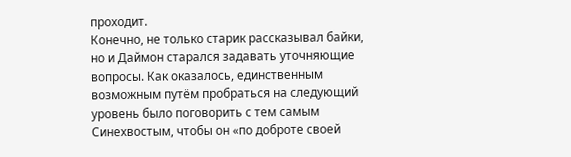проходит.
Конечно, не только старик рассказывал байки, но и Даймон старался задавать уточняющие вопросы. Как оказалось, единственным возможным путём пробраться на следующий уровень было поговорить с тем самым Синехвостым, чтобы он «по доброте своей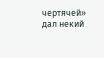чертячей» дал некий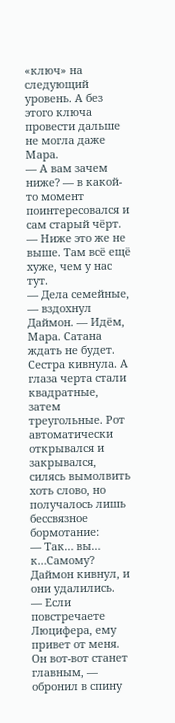«ключ» на следующий уровень. А без этого ключа провести дальше не могла даже Мара.
— А вам зачем ниже? — в какой-то момент поинтересовался и сам старый чёрт. — Ниже это же не выше. Там всё ещё хуже, чем у нас тут.
— Дела семейные, — вздохнул Даймон. — Идём, Мара. Сатана ждать не будет.
Сестра кивнула. А глаза черта стали квадратные, затем треугольные. Рот автоматически открывался и закрывался, силясь вымолвить хоть слово, но получалось лишь бессвязное бормотание:
— Так… вы… к…Самому?
Даймон кивнул, и они удалились.
— Если повстречаете Люцифера, ему привет от меня. Он вот-вот станет главным, — обронил в спину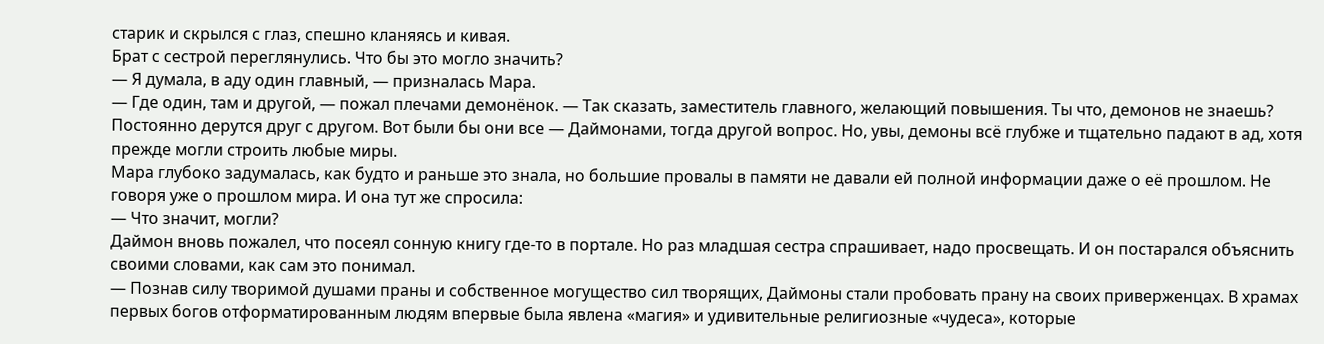старик и скрылся с глаз, спешно кланяясь и кивая.
Брат с сестрой переглянулись. Что бы это могло значить?
— Я думала, в аду один главный, — призналась Мара.
— Где один, там и другой, — пожал плечами демонёнок. — Так сказать, заместитель главного, желающий повышения. Ты что, демонов не знаешь? Постоянно дерутся друг с другом. Вот были бы они все — Даймонами, тогда другой вопрос. Но, увы, демоны всё глубже и тщательно падают в ад, хотя прежде могли строить любые миры.
Мара глубоко задумалась, как будто и раньше это знала, но большие провалы в памяти не давали ей полной информации даже о её прошлом. Не говоря уже о прошлом мира. И она тут же спросила:
— Что значит, могли?
Даймон вновь пожалел, что посеял сонную книгу где-то в портале. Но раз младшая сестра спрашивает, надо просвещать. И он постарался объяснить своими словами, как сам это понимал.
— Познав силу творимой душами праны и собственное могущество сил творящих, Даймоны стали пробовать прану на своих приверженцах. В храмах первых богов отформатированным людям впервые была явлена «магия» и удивительные религиозные «чудеса», которые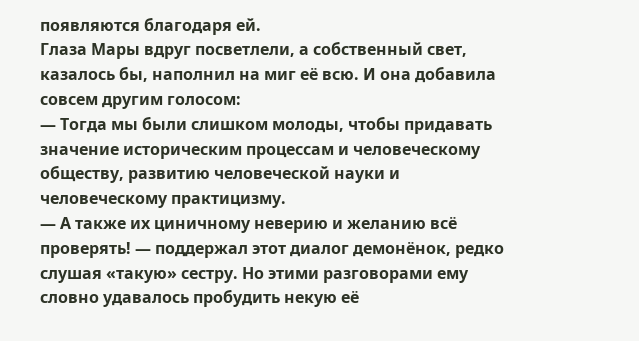появляются благодаря ей.
Глаза Мары вдруг посветлели, а собственный свет, казалось бы, наполнил на миг её всю. И она добавила совсем другим голосом:
— Тогда мы были слишком молоды, чтобы придавать значение историческим процессам и человеческому обществу, развитию человеческой науки и человеческому практицизму.
— А также их циничному неверию и желанию всё проверять! — поддержал этот диалог демонёнок, редко слушая «такую» сестру. Но этими разговорами ему словно удавалось пробудить некую её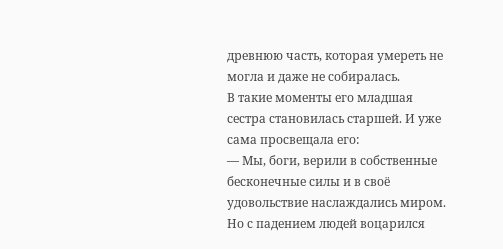древнюю часть, которая умереть не могла и даже не собиралась.
В такие моменты его младшая сестра становилась старшей. И уже сама просвещала его:
— Мы, боги, верили в собственные бесконечные силы и в своё удовольствие наслаждались миром. Но с падением людей воцарился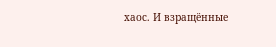хаос. И взращённые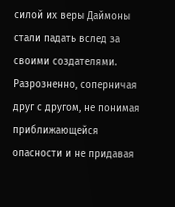силой их веры Даймоны стали падать вслед за своими создателями. Разрозненно, соперничая друг с другом, не понимая приближающейся опасности и не придавая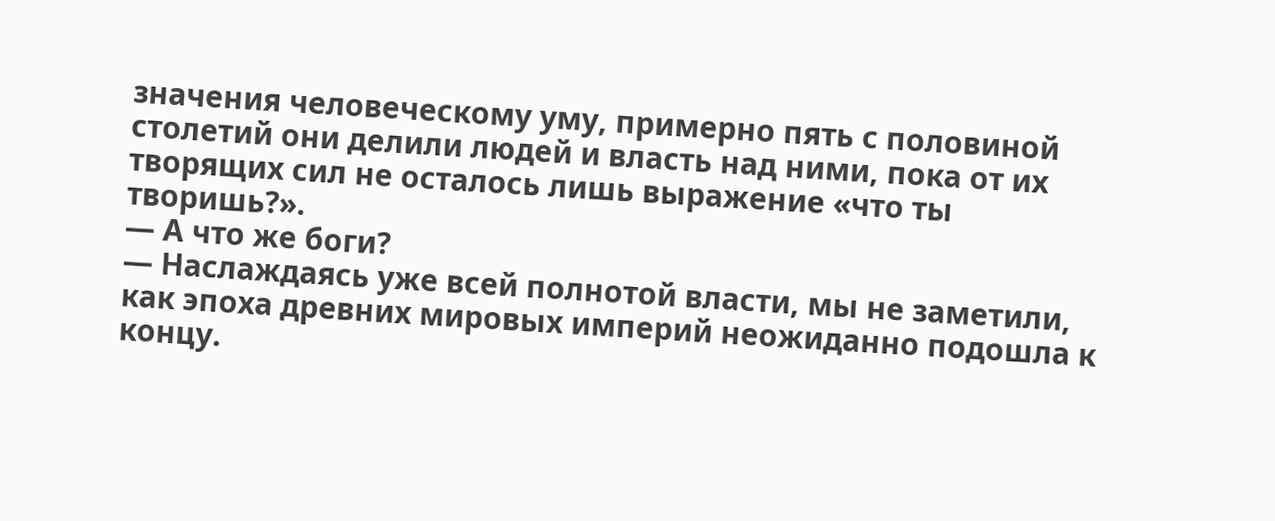значения человеческому уму, примерно пять с половиной столетий они делили людей и власть над ними, пока от их творящих сил не осталось лишь выражение «что ты творишь?».
— А что же боги?
— Наслаждаясь уже всей полнотой власти, мы не заметили, как эпоха древних мировых империй неожиданно подошла к концу.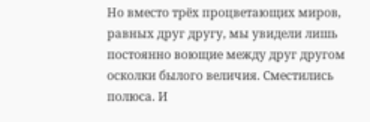Но вместо трёх процветающих миров, равных друг другу, мы увидели лишь постоянно воющие между друг другом осколки былого величия. Сместились полюса. И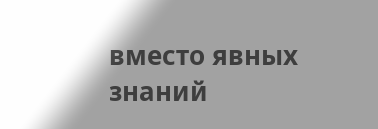вместо явных знаний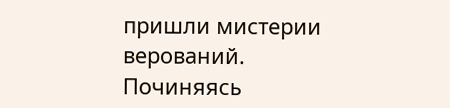пришли мистерии верований. Починяясь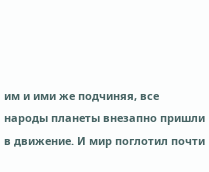им и ими же подчиняя, все народы планеты внезапно пришли в движение. И мир поглотил почти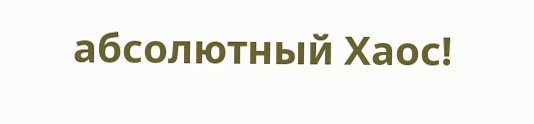абсолютный Хаос!